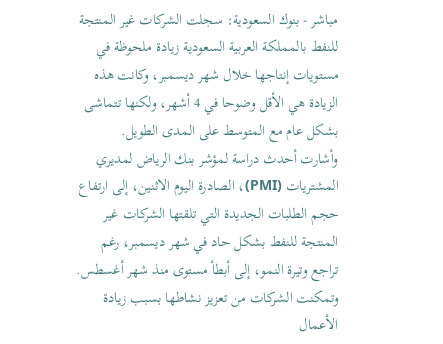مباشر - بنوك السعودية: سجلت الشركات غير المنتجة للنفط بالمملكة العربية السعودية زيادة ملحوظة في مستويات إنتاجها خلال شهر ديسمبر، وكانت هذه الزيادة هي الأقل وضوحا في 4 أشهر، ولكنها تتماشى بشكل عام مع المتوسط على المدى الطويل.
وأشارت أحدث دراسة لمؤشر بنك الرياض لمديري المشتريات (PMI)، الصادرة اليوم الاثنين، إلى ارتفاع حجم الطلبات الجديدة التي تلقتها الشركات غير المنتجة للنفط بشكل حاد في شهر ديسمبر، رغم تراجع وتيرة النمو، إلى أبطأ مستوى منذ شهر أغسطس.
وتمكنت الشركات من تعزيز نشاطها بسبب زيادة الأعمال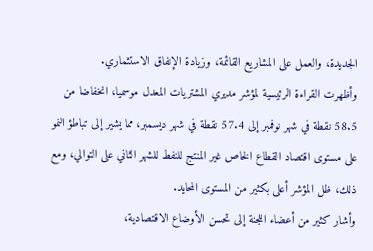الجديدة، والعمل على المشاريع القائمة، وزيادة الإنفاق الاستثماري.
وأظهرت القراءة الرئيسية لمؤشر مديري المشتريات المعدل موسميا، انخفاضا من 58.5 نقطة في شهر نوفمبر إلى 57.4 نقطة في شهر ديسمبر، مما يشير إلى تباطؤ النمو على مستوى اقتصاد القطاع الخاص غير المنتج للنفط للشهر الثاني على التوالي، ومع ذلك، ظل المؤشر أعلى بكثير من المستوى المحايد.
وأشار كثير من أعضاء اللجنة إلى تحسن الأوضاع الاقتصادية،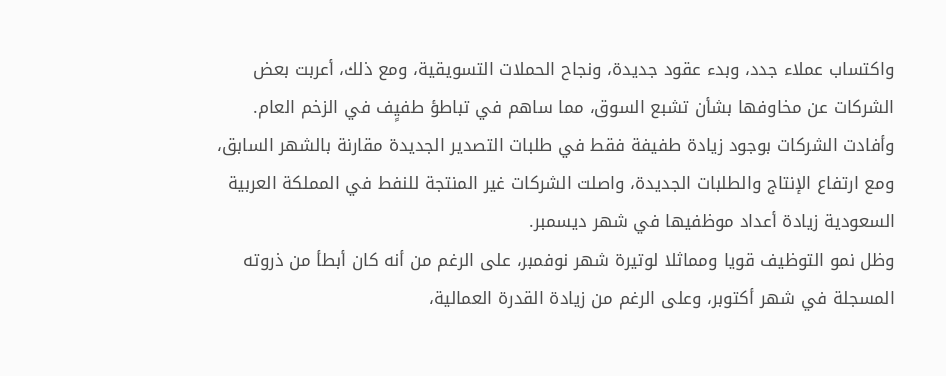واكتساب عملاء جدد، وبدء عقود جديدة، ونجاح الحملات التسويقية، ومع ذلك، أعربت بعض الشركات عن مخاوفها بشأن تشبع السوق، مما ساهم في تباطؤ طفيٍف في الزخم العام.
وأفادت الشركات بوجود زيادة طفيفة فقط في طلبات التصدير الجديدة مقارنة بالشهر السابق، ومع ارتفاع الإنتاج والطلبات الجديدة، واصلت الشركات غير المنتجة للنفط في المملكة العربية السعودية زيادة أعداد موظفيها في شهر ديسمبر.
وظل نمو التوظيف قويا ومماثلا لوتيرة شهر نوفمبر، على الرغم من أنه كان أبطأ من ذروته المسجلة في شهر أكتوبر، وعلى الرغم من زيادة القدرة العمالية،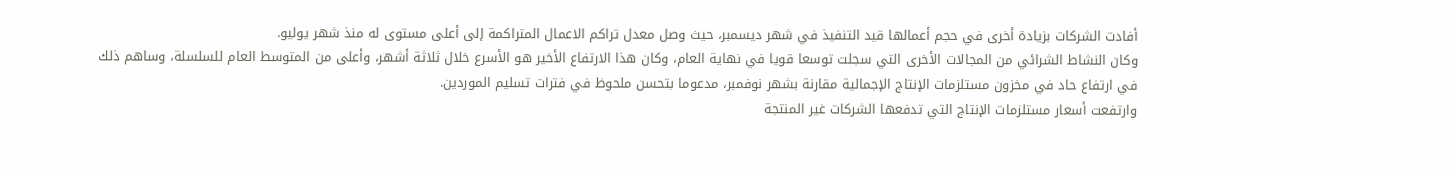أفادت الشركات بزيادة أخرى في حجم أعمالها قيد التنفيذ في شهر ديسمبر، حيث وصل معدل تراكم الاعمال المتراكمة إلى أعلى مستوى له منذ شهر يوليو.
وكان النشاط الشرائي من المجالات الأخرى التي سجلت توسعا قويا في نهاية العام، وكان هذا الارتفاع الأخير هو الأسرع خلال ثلاثة أشهر، وأعلى من المتوسط العام للسلسلة، وساهم ذلك في ارتفاع حاد في مخزون مستلزمات الإنتاج الإجمالية مقارنة بشهر نوفمبر، مدعوما بتحسن ملحوظ في فترات تسليم الموردين.
وارتفعت أسعار مستلزمات الإنتاج التي تدفعها الشركات غير المنتجة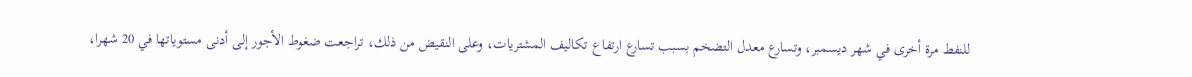للنفط مرة أخرى في شهر ديسمبر، وتسارع معدل التضخم بسبب تسارع ارتفاع تكاليف المشتريات، وعلى النقيض من ذلك، تراجعت ضغوط الأجور إلى أدنى مستوياتها في 20 شهرا،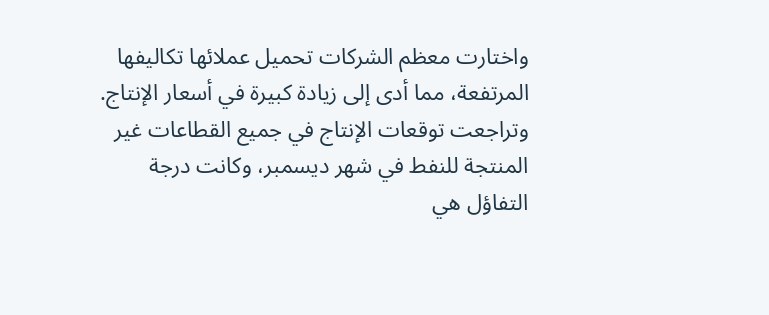واختارت معظم الشركات تحميل عملائها تكاليفها المرتفعة، مما أدى إلى زيادة كبيرة في أسعار الإنتاج.
وتراجعت توقعات الإنتاج في جميع القطاعات غير المنتجة للنفط في شهر ديسمبر، وكانت درجة التفاؤل هي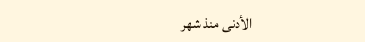الأدنى منذ شهر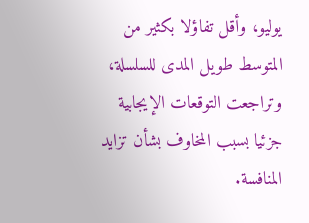يوليو، وأقل تفاؤلا بكثير من المتوسط طويل المدى للسلسلة، وتراجعت التوقعات الإيجابية جزئيا بسبب المخاوف بشأن تزايد المنافسة.